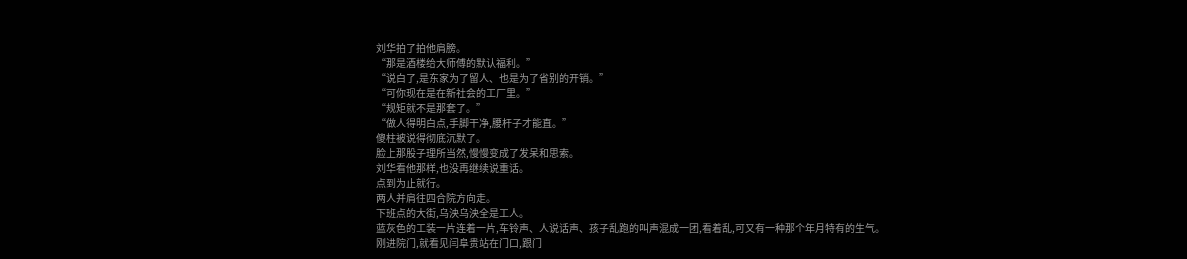刘华拍了拍他肩膀。
“那是酒楼给大师傅的默认福利。”
“说白了,是东家为了留人、也是为了省别的开销。”
“可你现在是在新社会的工厂里。”
“规矩就不是那套了。”
“做人得明白点,手脚干净,腰杆子才能直。”
傻柱被说得彻底沉默了。
脸上那股子理所当然,慢慢变成了发呆和思索。
刘华看他那样,也没再继续说重话。
点到为止就行。
两人并肩往四合院方向走。
下班点的大街,乌泱乌泱全是工人。
蓝灰色的工装一片连着一片,车铃声、人说话声、孩子乱跑的叫声混成一团,看着乱,可又有一种那个年月特有的生气。
刚进院门,就看见闫阜贵站在门口,跟门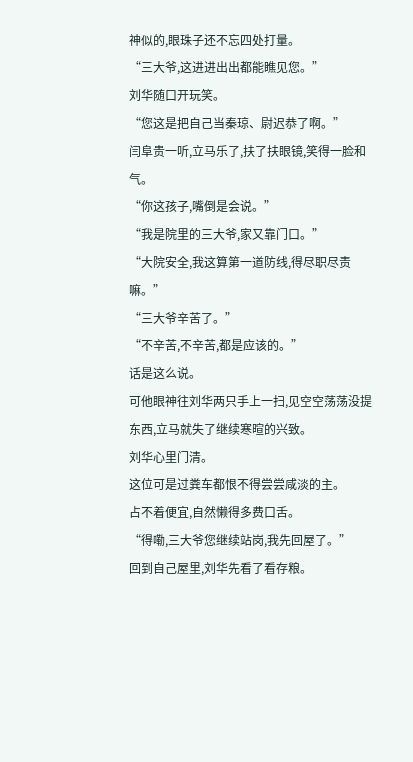神似的,眼珠子还不忘四处打量。
“三大爷,这进进出出都能瞧见您。”
刘华随口开玩笑。
“您这是把自己当秦琼、尉迟恭了啊。”
闫阜贵一听,立马乐了,扶了扶眼镜,笑得一脸和气。
“你这孩子,嘴倒是会说。”
“我是院里的三大爷,家又靠门口。”
“大院安全,我这算第一道防线,得尽职尽责嘛。”
“三大爷辛苦了。”
“不辛苦,不辛苦,都是应该的。”
话是这么说。
可他眼神往刘华两只手上一扫,见空空荡荡没提东西,立马就失了继续寒暄的兴致。
刘华心里门清。
这位可是过粪车都恨不得尝尝咸淡的主。
占不着便宜,自然懒得多费口舌。
“得嘞,三大爷您继续站岗,我先回屋了。”
回到自己屋里,刘华先看了看存粮。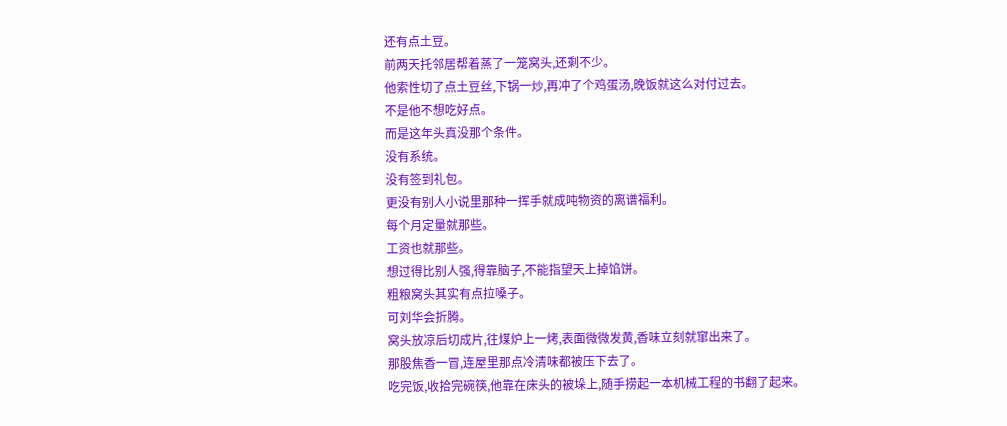还有点土豆。
前两天托邻居帮着蒸了一笼窝头,还剩不少。
他索性切了点土豆丝,下锅一炒,再冲了个鸡蛋汤,晚饭就这么对付过去。
不是他不想吃好点。
而是这年头真没那个条件。
没有系统。
没有签到礼包。
更没有别人小说里那种一挥手就成吨物资的离谱福利。
每个月定量就那些。
工资也就那些。
想过得比别人强,得靠脑子,不能指望天上掉馅饼。
粗粮窝头其实有点拉嗓子。
可刘华会折腾。
窝头放凉后切成片,往煤炉上一烤,表面微微发黄,香味立刻就窜出来了。
那股焦香一冒,连屋里那点冷清味都被压下去了。
吃完饭,收拾完碗筷,他靠在床头的被垛上,随手捞起一本机械工程的书翻了起来。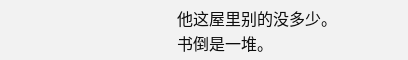他这屋里别的没多少。
书倒是一堆。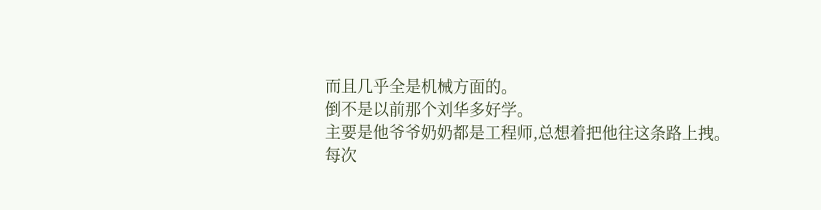而且几乎全是机械方面的。
倒不是以前那个刘华多好学。
主要是他爷爷奶奶都是工程师,总想着把他往这条路上拽。
每次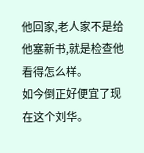他回家,老人家不是给他塞新书,就是检查他看得怎么样。
如今倒正好便宜了现在这个刘华。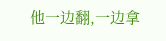他一边翻,一边拿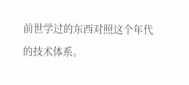前世学过的东西对照这个年代的技术体系。